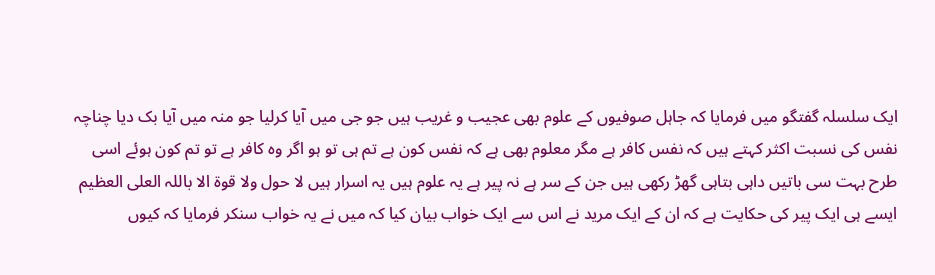ایک سلسلہ گفتگو میں فرمایا کہ جاہل صوفیوں کے علوم بھی عجیب و غریب ہیں جو جی میں آیا کرلیا جو منہ میں آیا بک دیا چناچہ نفس کی نسبت اکثر کہتے ہیں کہ نفس کافر ہے مگر معلوم بھی ہے کہ نفس کون ہے تم ہی تو ہو اگر وہ کافر ہے تو تم کون ہوئے اسی طرح بہت سی باتیں داہی بتاہی گھڑ رکھی ہیں جن کے سر ہے نہ پیر ہے یہ علوم ہیں یہ اسرار ہیں لا حول ولا قوۃ الا باللہ العلی العظیم ایسے ہی ایک پیر کی حکایت ہے کہ ان کے ایک مرید نے اس سے ایک خواب بیان کیا کہ میں نے یہ خواب سنکر فرمایا کہ کیوں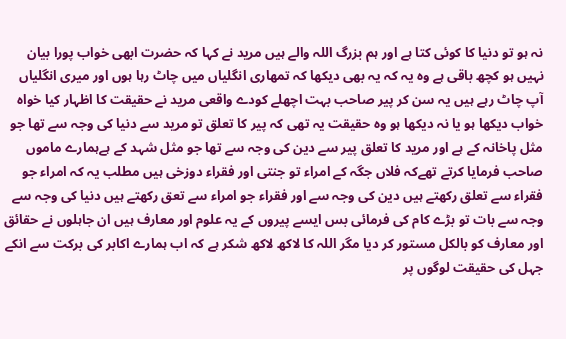نہ ہو تو دنیا کا کوئی کتا ہے اور ہم بزرگ اللہ والے ہیں مرید نے کہا کہ حضرت ابھی خواب پورا بیان نہیں ہو کچھ باقی ہے وہ یہ کہ یہ بھی دیکھا کہ تمھاری انگلیاں میں چاٹ رہا ہوں اور میری انگلیاں آپ چاٹ رہے ہیں یہ سن کر پیر صاحب بہت اچھلے کودے واقعی مرید نے حقیقت کا اظہار کیا خواہ خواب دیکھا ہو یا نہ دیکھا ہو وہ حقیقت یہ تھی کہ پیر کا تعلق تو مرید سے دنیا کی وجہ سے تھا جو مثل پاخانہ کے ہے اور مرید کا تعلق پیر سے دین کی وجہ سے تھا جو مثل شہد کے ہےہمارے ماموں صاحب فرمایا کرتے تھےکہ فلاں جگہ کے امراء تو جنتی اور فقراء دوزخی ہیں مطلب یہ کہ امراء جو فقراء سے تعلق رکھتے ہیں دین کی وجہ سے اور فقراء جو امراء سے تعق رکھتے ہیں دنیا کی وجہ سے وجہ سے بات تو بڑے کام کی فرمائی بس ایسے پیروں کے یہ علوم اور معارف ہیں ان جاہلوں نے حقائق اور معارف کو بالکل مستور کر دیا مگر اللہ کا لاکھ لاکھ شکر ہے کہ اب ہمارے اکابر کی برکت سے انکے جہل کی حقیقت لوگوں پر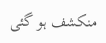منکشف ہو گئی